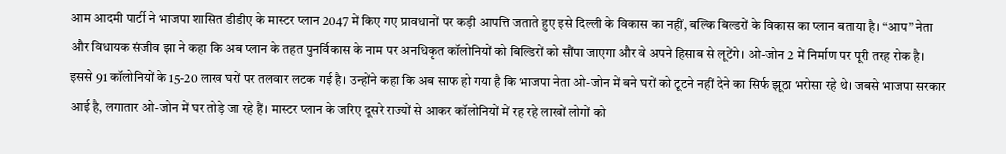आम आदमी पार्टी ने भाजपा शासित डीडीए के मास्टर प्लान 2047 में किए गए प्रावधानों पर कड़ी आपत्ति जताते हुए इसे दिल्ली के विकास का नहीं, बल्कि बिल्डरों के विकास का प्लान बताया है। “आप” नेता और विधायक संजीव झा ने कहा कि अब प्लान के तहत पुनर्विकास के नाम पर अनधिकृत कॉलोनियों को बिल्डिरों को सौंपा जाएगा और वे अपने हिसाब से लूटेंगे। ओ-जोन 2 में निर्माण पर पूरी तरह रोक है। इससे 91 कॉलोनियों के 15-20 लाख घरों पर तलवार लटक गई है। उन्होंने कहा कि अब साफ हो गया है कि भाजपा नेता ओ-जोन में बने घरों को टूटने नहीं देने का सिर्फ झूठा भरोसा रहे थे। जबसे भाजपा सरकार आई है, लगातार ओ-जोन में घर तोड़े जा रहे हैं। मास्टर प्लान के जरिए दूसरे राज्यों से आकर कॉलोनियों में रह रहे लाखों लोगों को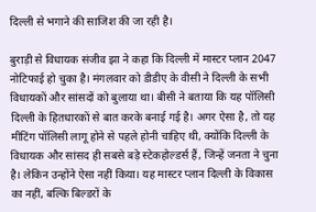दिल्ली से भगाने की साजिश की जा रही है।

बुराड़ी से विधायक संजीव झा ने कहा कि दिल्ली में मास्टर प्लान 2047 नोटिफाई हो चुका है। मंगलवार को डीडीए के वीसी ने दिल्ली के सभी विधायकों और सांसदों को बुलाया था। बीसी ने बताया कि यह पॉलिसी दिल्ली के हितधारकों से बात करके बनाई गई है। अगर ऐसा है, तो यह मीटिंग पॉलिसी लागू होने से पहले होनी चाहिए थी, क्योंकि दिल्ली के विधायक और सांसद ही सबसे बड़े स्टेकहोल्डर्स हैं, जिन्हें जनता ने चुना है। लेकिन उन्होंने ऐसा नहीं किया। यह मास्टर प्लान दिल्ली के विकास का नहीं, बल्कि बिल्डरों के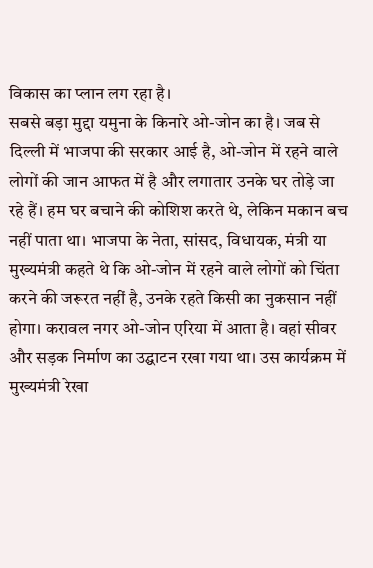विकास का प्लान लग रहा है।
सबसे बड़ा मुद्दा यमुना के किनारे ओ-जोन का है। जब से दिल्ली में भाजपा की सरकार आई है, ओ-जोन में रहने वाले लोगों की जान आफत में है और लगातार उनके घर तोड़े जा रहे हैं। हम घर बचाने की कोशिश करते थे, लेकिन मकान बच नहीं पाता था। भाजपा के नेता, सांसद, विधायक, मंत्री या मुख्यमंत्री कहते थे कि ओ-जोन में रहने वाले लोगों को चिंता करने की जरूरत नहीं है, उनके रहते किसी का नुकसान नहीं होगा। करावल नगर ओ-जोन एरिया में आता है। वहां सीवर और सड़क निर्माण का उद्घाटन रखा गया था। उस कार्यक्रम में मुख्यमंत्री रेखा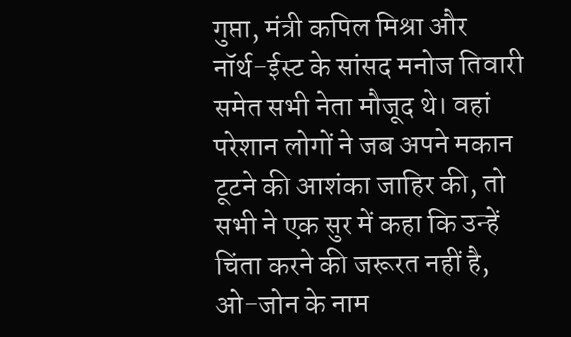गुप्ता, मंत्री कपिल मिश्रा और नॉर्थ-ईस्ट के सांसद मनोज तिवारी समेत सभी नेता मौजूद थे। वहां परेशान लोगों ने जब अपने मकान टूटने की आशंका जाहिर की, तो सभी ने एक सुर में कहा कि उन्हें चिंता करने की जरूरत नहीं है, ओ-जोन के नाम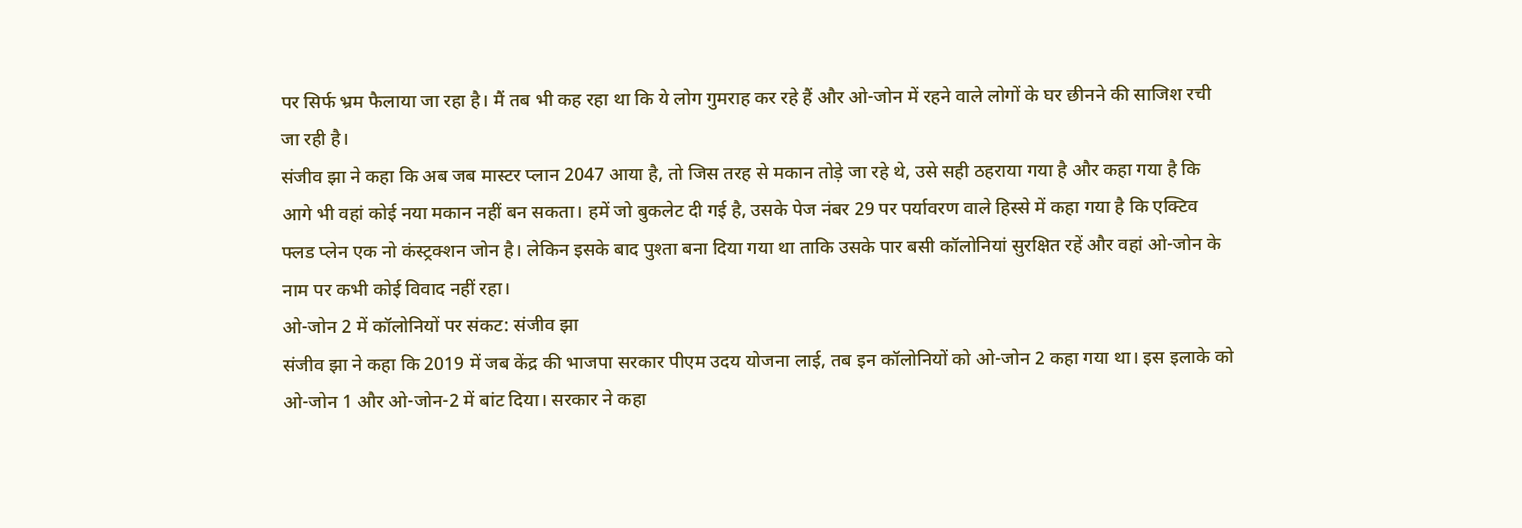पर सिर्फ भ्रम फैलाया जा रहा है। मैं तब भी कह रहा था कि ये लोग गुमराह कर रहे हैं और ओ-जोन में रहने वाले लोगों के घर छीनने की साजिश रची जा रही है।
संजीव झा ने कहा कि अब जब मास्टर प्लान 2047 आया है, तो जिस तरह से मकान तोड़े जा रहे थे, उसे सही ठहराया गया है और कहा गया है कि आगे भी वहां कोई नया मकान नहीं बन सकता। हमें जो बुकलेट दी गई है, उसके पेज नंबर 29 पर पर्यावरण वाले हिस्से में कहा गया है कि एक्टिव फ्लड प्लेन एक नो कंस्ट्रक्शन जोन है। लेकिन इसके बाद पुश्ता बना दिया गया था ताकि उसके पार बसी कॉलोनियां सुरक्षित रहें और वहां ओ-जोन के नाम पर कभी कोई विवाद नहीं रहा।
ओ-जोन 2 में कॉलोनियों पर संकट: संजीव झा
संजीव झा ने कहा कि 2019 में जब केंद्र की भाजपा सरकार पीएम उदय योजना लाई, तब इन कॉलोनियों को ओ-जोन 2 कहा गया था। इस इलाके को ओ-जोन 1 और ओ-जोन-2 में बांट दिया। सरकार ने कहा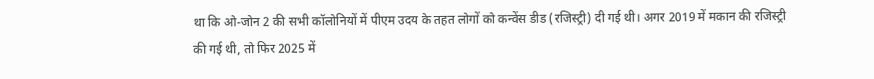था कि ओ-जोन 2 की सभी कॉलोनियों में पीएम उदय के तहत लोगों को कन्वेंस डीड (रजिस्ट्री) दी गई थी। अगर 2019 में मकान की रजिस्ट्री की गई थी, तो फिर 2025 में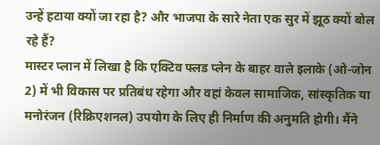उन्हें हटाया क्यों जा रहा है? और भाजपा के सारे नेता एक सुर में झूठ क्यों बोल रहे हैं?
मास्टर प्लान में लिखा है कि एक्टिव फ्लड प्लेन के बाहर वाले इलाके (ओ-जोन 2) में भी विकास पर प्रतिबंध रहेगा और वहां केवल सामाजिक, सांस्कृतिक या मनोरंजन (रिक्रिएशनल) उपयोग के लिए ही निर्माण की अनुमति होगी। मैंने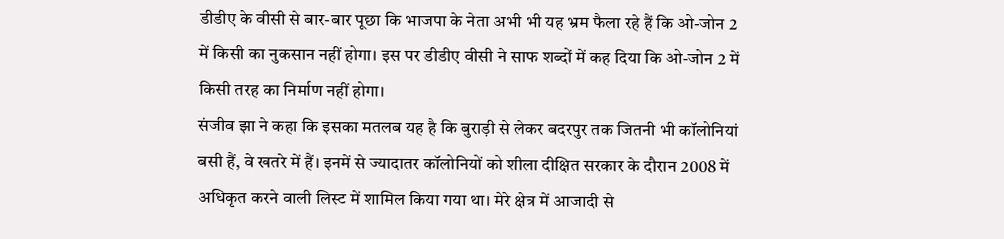डीडीए के वीसी से बार-बार पूछा कि भाजपा के नेता अभी भी यह भ्रम फैला रहे हैं कि ओ-जोन 2 में किसी का नुकसान नहीं होगा। इस पर डीडीए वीसी ने साफ शब्दों में कह दिया कि ओ-जोन 2 में किसी तरह का निर्माण नहीं होगा।
संजीव झा ने कहा कि इसका मतलब यह है कि बुराड़ी से लेकर बदरपुर तक जितनी भी कॉलोनियां बसी हैं, वे खतरे में हैं। इनमें से ज्यादातर कॉलोनियों को शीला दीक्षित सरकार के दौरान 2008 में अधिकृत करने वाली लिस्ट में शामिल किया गया था। मेरे क्षेत्र में आजादी से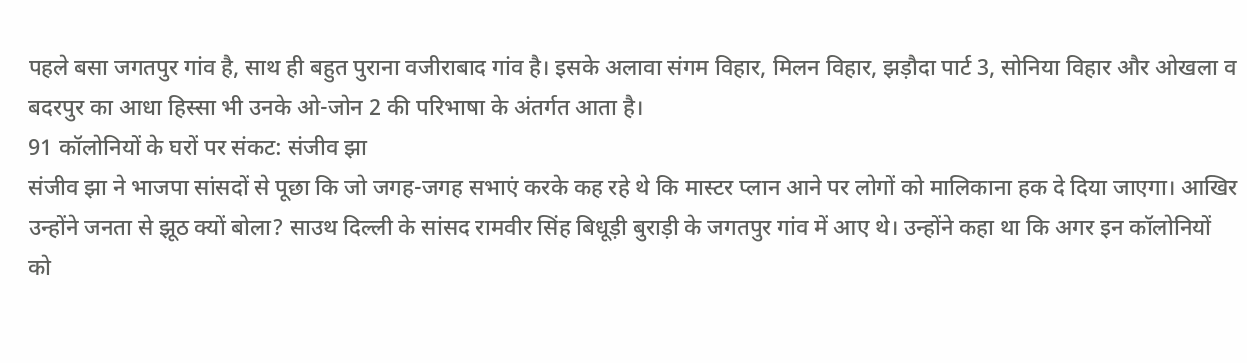पहले बसा जगतपुर गांव है, साथ ही बहुत पुराना वजीराबाद गांव है। इसके अलावा संगम विहार, मिलन विहार, झड़ौदा पार्ट 3, सोनिया विहार और ओखला व बदरपुर का आधा हिस्सा भी उनके ओ-जोन 2 की परिभाषा के अंतर्गत आता है।
91 कॉलोनियों के घरों पर संकट: संजीव झा
संजीव झा ने भाजपा सांसदों से पूछा कि जो जगह-जगह सभाएं करके कह रहे थे कि मास्टर प्लान आने पर लोगों को मालिकाना हक दे दिया जाएगा। आखिर उन्होंने जनता से झूठ क्यों बोला? साउथ दिल्ली के सांसद रामवीर सिंह बिधूड़ी बुराड़ी के जगतपुर गांव में आए थे। उन्होंने कहा था कि अगर इन कॉलोनियों को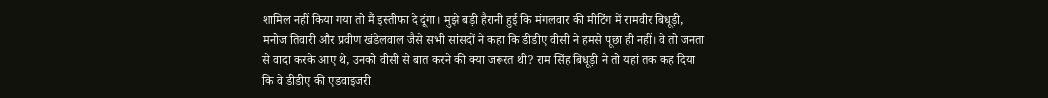शामिल नहीं किया गया तो मैं इस्तीफा दे दूंगा। मुझे बड़ी हैरानी हुई कि मंगलवार की मीटिंग में रामवीर बिधूड़ी, मनोज तिवारी और प्रवीण खंडेलवाल जैसे सभी सांसदों ने कहा कि डीडीए वीसी ने हमसे पूछा ही नहीं। वे तो जनता से वादा करके आए थे, उनको वीसी से बात करने की क्या जरूरत थी? राम सिंह बिधूड़ी ने तो यहां तक कह दिया कि वे डीडीए की एडवाइजरी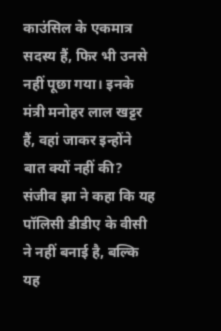काउंसिल के एकमात्र सदस्य हैं, फिर भी उनसे नहीं पूछा गया। इनके मंत्री मनोहर लाल खट्टर हैं, वहां जाकर इन्होंने बात क्यों नहीं की?
संजीव झा ने कहा कि यह पॉलिसी डीडीए के वीसी ने नहीं बनाई है, बल्कि यह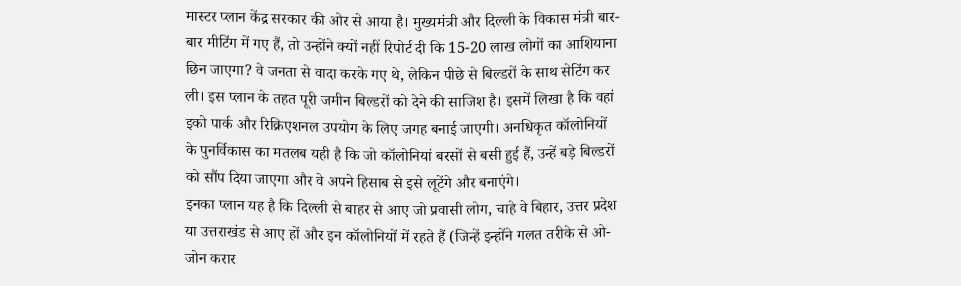मास्टर प्लान केंद्र सरकार की ओर से आया है। मुख्यमंत्री और दिल्ली के विकास मंत्री बार-बार मीटिंग में गए हैं, तो उन्होंने क्यों नहीं रिपोर्ट दी कि 15-20 लाख लोगों का आशियाना छिन जाएगा? वे जनता से वादा करके गए थे, लेकिन पीछे से बिल्डरों के साथ सेटिंग कर ली। इस प्लान के तहत पूरी जमीन बिल्डरों को देने की साजिश है। इसमें लिखा है कि वहां इको पार्क और रिक्रिएशनल उपयोग के लिए जगह बनाई जाएगी। अनधिकृत कॉलोनियों के पुनर्विकास का मतलब यही है कि जो कॉलोनियां बरसों से बसी हुई हैं, उन्हें बड़े बिल्डरों को सौंप दिया जाएगा और वे अपने हिसाब से इसे लूटेंगे और बनाएंगे।
इनका प्लान यह है कि दिल्ली से बाहर से आए जो प्रवासी लोग, चाहे वे बिहार, उत्तर प्रदेश या उत्तराखंड से आए हों और इन कॉलोनियों में रहते हैं (जिन्हें इन्होंने गलत तरीके से ओ-जोन करार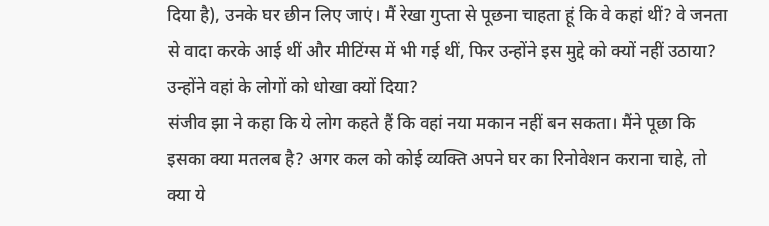दिया है), उनके घर छीन लिए जाएं। मैं रेखा गुप्ता से पूछना चाहता हूं कि वे कहां थीं? वे जनता से वादा करके आई थीं और मीटिंग्स में भी गई थीं, फिर उन्होंने इस मुद्दे को क्यों नहीं उठाया? उन्होंने वहां के लोगों को धोखा क्यों दिया?
संजीव झा ने कहा कि ये लोग कहते हैं कि वहां नया मकान नहीं बन सकता। मैंने पूछा कि इसका क्या मतलब है? अगर कल को कोई व्यक्ति अपने घर का रिनोवेशन कराना चाहे, तो क्या ये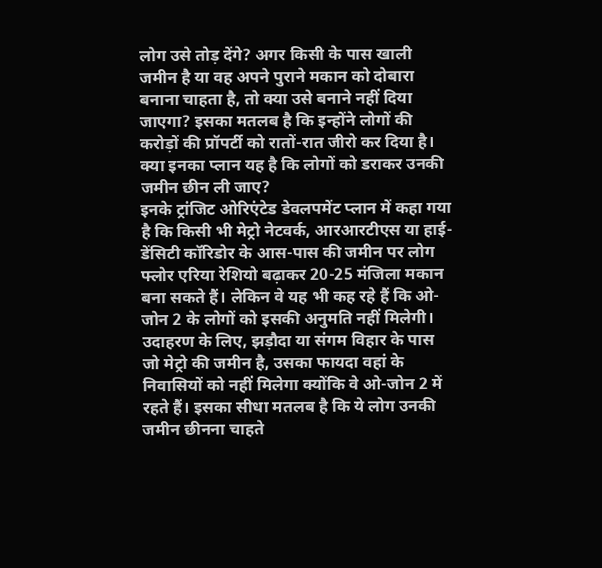लोग उसे तोड़ देंगे? अगर किसी के पास खाली जमीन है या वह अपने पुराने मकान को दोबारा बनाना चाहता है, तो क्या उसे बनाने नहीं दिया जाएगा? इसका मतलब है कि इन्होंने लोगों की करोड़ों की प्रॉपर्टी को रातों-रात जीरो कर दिया है। क्या इनका प्लान यह है कि लोगों को डराकर उनकी जमीन छीन ली जाए?
इनके ट्रांजिट ओरिएंटेड डेवलपमेंट प्लान में कहा गया है कि किसी भी मेट्रो नेटवर्क, आरआरटीएस या हाई-डेंसिटी कॉरिडोर के आस-पास की जमीन पर लोग फ्लोर एरिया रेशियो बढ़ाकर 20-25 मंजिला मकान बना सकते हैं। लेकिन वे यह भी कह रहे हैं कि ओ-जोन 2 के लोगों को इसकी अनुमति नहीं मिलेगी। उदाहरण के लिए, झड़ौदा या संगम विहार के पास जो मेट्रो की जमीन है, उसका फायदा वहां के निवासियों को नहीं मिलेगा क्योंकि वे ओ-जोन 2 में रहते हैं। इसका सीधा मतलब है कि ये लोग उनकी जमीन छीनना चाहते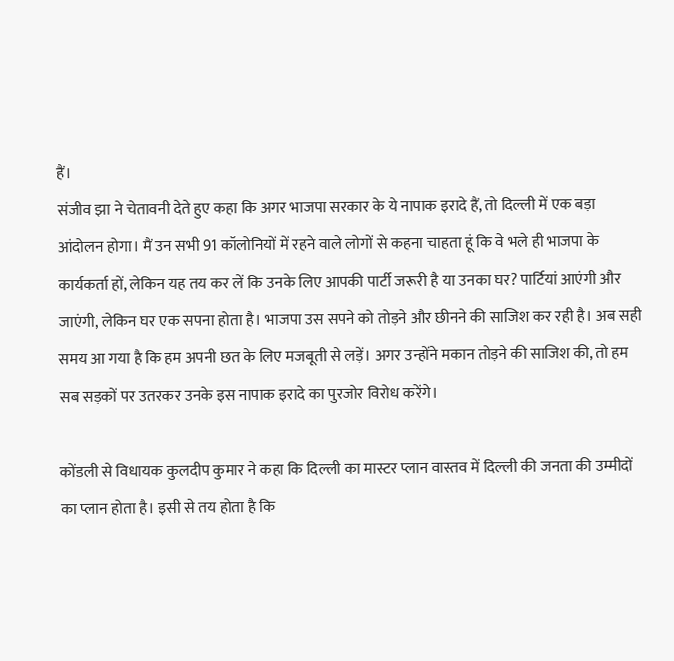हैं।
संजीव झा ने चेतावनी देते हुए कहा कि अगर भाजपा सरकार के ये नापाक इरादे हैं, तो दिल्ली में एक बड़ा आंदोलन होगा। मैं उन सभी 91 कॉलोनियों में रहने वाले लोगों से कहना चाहता हूं कि वे भले ही भाजपा के कार्यकर्ता हों, लेकिन यह तय कर लें कि उनके लिए आपकी पार्टी जरूरी है या उनका घर? पार्टियां आएंगी और जाएंगी, लेकिन घर एक सपना होता है। भाजपा उस सपने को तोड़ने और छीनने की साजिश कर रही है। अब सही समय आ गया है कि हम अपनी छत के लिए मजबूती से लड़ें। अगर उन्होंने मकान तोड़ने की साजिश की, तो हम सब सड़कों पर उतरकर उनके इस नापाक इरादे का पुरजोर विरोध करेंगे।

कोंडली से विधायक कुलदीप कुमार ने कहा कि दिल्ली का मास्टर प्लान वास्तव में दिल्ली की जनता की उम्मीदों का प्लान होता है। इसी से तय होता है कि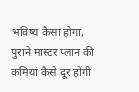भविष्य कैसा होगा, पुराने मास्टर प्लान की कमियां कैसे दूर होंगी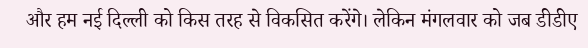और हम नई दिल्ली को किस तरह से विकसित करेंगे। लेकिन मंगलवार को जब डीडीए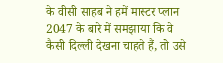के वीसी साहब ने हमें मास्टर प्लान 2047 के बारे में समझाया कि वे कैसी दिल्ली देखना चाहते हैं, तो उसे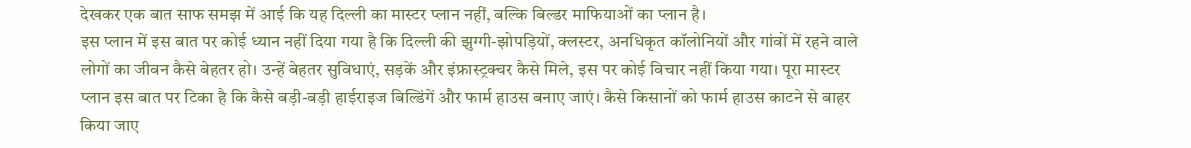देखकर एक बात साफ समझ में आई कि यह दिल्ली का मास्टर प्लान नहीं, बल्कि बिल्डर माफियाओं का प्लान है।
इस प्लान में इस बात पर कोई ध्यान नहीं दिया गया है कि दिल्ली की झुग्गी-झोपड़ियों, क्लस्टर, अनधिकृत कॉलोनियों और गांवों में रहने वाले लोगों का जीवन कैसे बेहतर हो। उन्हें बेहतर सुविधाएं, सड़कें और इंफ्रास्ट्रक्चर कैसे मिले, इस पर कोई विचार नहीं किया गया। पूरा मास्टर प्लान इस बात पर टिका है कि कैसे बड़ी-बड़ी हाईराइज बिल्डिंगें और फार्म हाउस बनाए जाएं। कैसे किसानों को फार्म हाउस काटने से बाहर किया जाए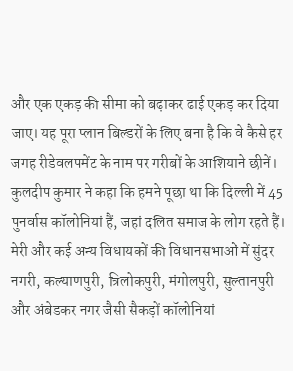और एक एकड़ की सीमा को बढ़ाकर ढाई एकड़ कर दिया जाए। यह पूरा प्लान बिल्डरों के लिए बना है कि वे कैसे हर जगह रीडेवलपमेंट के नाम पर गरीबों के आशियाने छीनें।
कुलदीप कुमार ने कहा कि हमने पूछा था कि दिल्ली में 45 पुनर्वास कॉलोनियां हैं, जहां दलित समाज के लोग रहते हैं। मेरी और कई अन्य विधायकों की विधानसभाओं में सुंदर नगरी, कल्याणपुरी, त्रिलोकपुरी, मंगोलपुरी, सुल्तानपुरी और अंबेडकर नगर जैसी सैकड़ों कॉलोनियां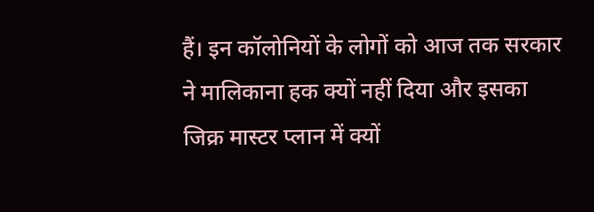हैं। इन कॉलोनियों के लोगों को आज तक सरकार ने मालिकाना हक क्यों नहीं दिया और इसका जिक्र मास्टर प्लान में क्यों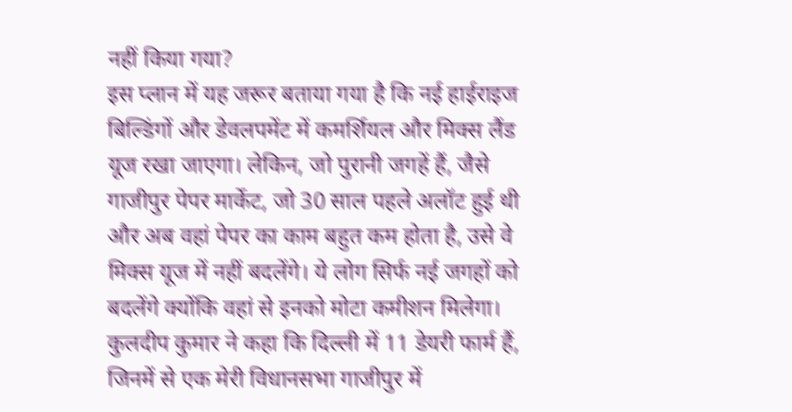नहीं किया गया?
इस प्लान में यह जरूर बताया गया है कि नई हाईराइज बिल्डिंगों और डेवलपमेंट में कमर्शियल और मिक्स लैंड यूज रखा जाएगा। लेकिन, जो पुरानी जगहें हैं, जैसे गाजीपुर पेपर मार्केट, जो 30 साल पहले अलॉट हुई थी और अब वहां पेपर का काम बहुत कम होता है, उसे वे मिक्स यूज में नहीं बदलेंगे। ये लोग सिर्फ नई जगहों को बदलेंगे क्योंकि वहां से इनको मोटा कमीशन मिलेगा।
कुलदीप कुमार ने कहा कि दिल्ली में 11 डेयरी फार्म हैं, जिनमें से एक मेरी विधानसभा गाजीपुर में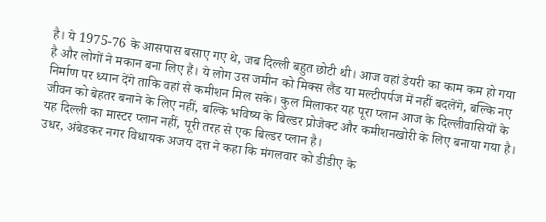है। ये 1975-76 के आसपास बसाए गए थे, जब दिल्ली बहुत छोटी थी। आज वहां डेयरी का काम कम हो गया है और लोगों ने मकान बना लिए हैं। ये लोग उस जमीन को मिक्स लैंड या मल्टीपर्पज में नहीं बदलेंगे, बल्कि नए निर्माण पर ध्यान देंगे ताकि वहां से कमीशन मिल सके। कुल मिलाकर यह पूरा प्लान आज के दिल्लीवासियों के जीवन को बेहतर बनाने के लिए नहीं, बल्कि भविष्य के बिल्डर प्रोजेक्ट और कमीशनखोरी के लिए बनाया गया है। यह दिल्ली का मास्टर प्लान नहीं, पूरी तरह से एक बिल्डर प्लान है।
उधर, अंबेडकर नगर विधायक अजय दत्त ने कहा कि मंगलवार को डीडीए के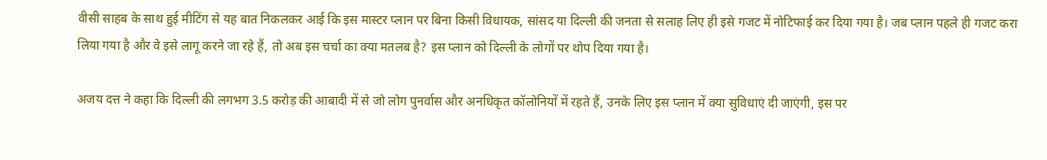वीसी साहब के साथ हुई मीटिंग से यह बात निकलकर आई कि इस मास्टर प्लान पर बिना किसी विधायक, सांसद या दिल्ली की जनता से सलाह लिए ही इसे गजट में नोटिफाई कर दिया गया है। जब प्लान पहले ही गजट करा लिया गया है और वे इसे लागू करने जा रहे हैं, तो अब इस चर्चा का क्या मतलब है? इस प्लान को दिल्ली के लोगों पर थोप दिया गया है।

अजय दत्त ने कहा कि दिल्ली की लगभग 3.5 करोड़ की आबादी में से जो लोग पुनर्वास और अनधिकृत कॉलोनियों में रहते हैं, उनके लिए इस प्लान में क्या सुविधाएं दी जाएंगी, इस पर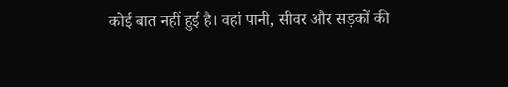कोई बात नहीं हुई है। वहां पानी, सीवर और सड़कों की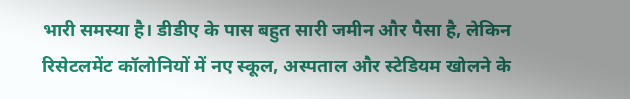भारी समस्या है। डीडीए के पास बहुत सारी जमीन और पैसा है, लेकिन रिसेटलमेंट कॉलोनियों में नए स्कूल, अस्पताल और स्टेडियम खोलने के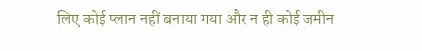लिए कोई प्लान नहीं बनाया गया और न ही कोई जमीन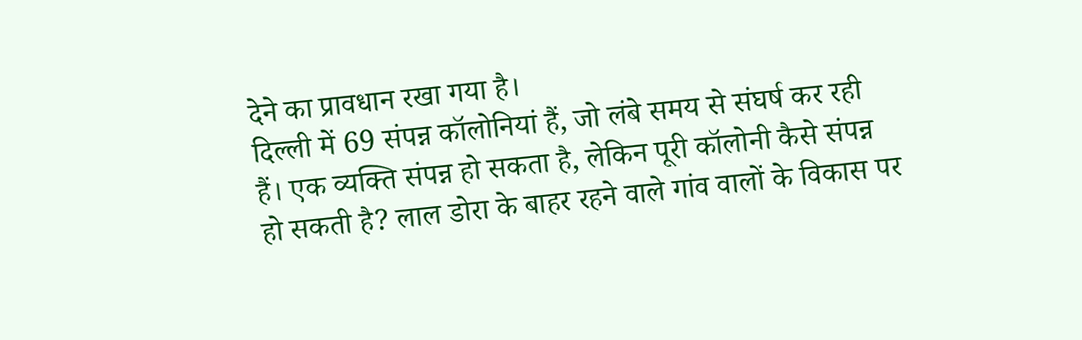देने का प्रावधान रखा गया है।
दिल्ली में 69 संपन्न कॉलोनियां हैं, जो लंबे समय से संघर्ष कर रही हैं। एक व्यक्ति संपन्न हो सकता है, लेकिन पूरी कॉलोनी कैसे संपन्न हो सकती है? लाल डोरा के बाहर रहने वाले गांव वालों के विकास पर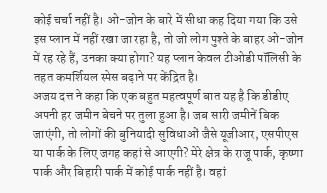कोई चर्चा नहीं है। ओ-जोन के बारे में सीधा कह दिया गया कि उसे इस प्लान में नहीं रखा जा रहा है, तो जो लोग पुश्ते के बाहर ओ-जोन में रह रहे हैं, उनका क्या होगा? यह प्लान केवल टीओडी पॉलिसी के तहत कमर्शियल स्पेस बढ़ाने पर केंद्रित है।
अजय दत्त ने कहा कि एक बहुत महत्वपूर्ण बात यह है कि डीडीए अपनी हर जमीन बेचने पर तुला हुआ है। जब सारी जमीनें बिक जाएंगी, तो लोगों की बुनियादी सुविधाओं जैसे यूजीआर, एसपीएस या पार्क के लिए जगह कहां से आएगी? मेरे क्षेत्र के राजू पार्क, कृष्णा पार्क और बिहारी पार्क में कोई पार्क नहीं है। वहां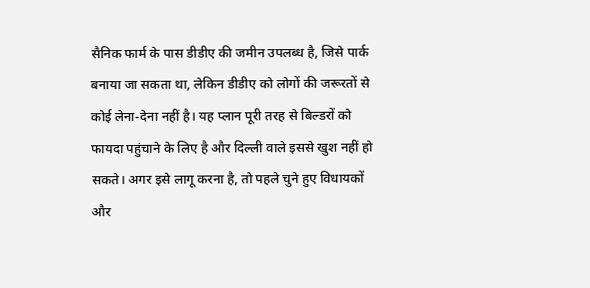सैनिक फार्म के पास डीडीए की जमीन उपलब्ध है, जिसे पार्क बनाया जा सकता था, लेकिन डीडीए को लोगों की जरूरतों से कोई लेना-देना नहीं है। यह प्लान पूरी तरह से बिल्डरों को फायदा पहुंचाने के लिए है और दिल्ली वाले इससे खुश नहीं हो सकते। अगर इसे लागू करना है, तो पहले चुने हुए विधायकों और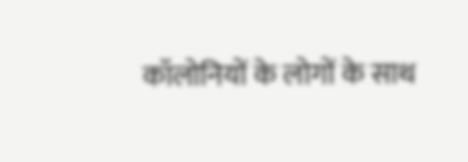कॉलोनियों के लोगों के साथ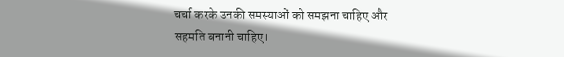चर्चा करके उनकी समस्याओं को समझना चाहिए और सहमति बनानी चाहिए।